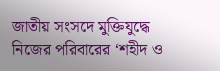জাতীয় সংসদে মুক্তিযুদ্ধে নিজের পরিবারের ‘শহীদ ও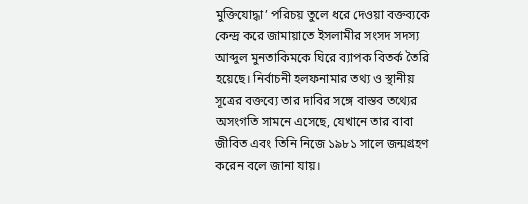মুক্তিযোদ্ধা’ পরিচয় তুলে ধরে দেওয়া বক্তব্যকে কেন্দ্র করে জামায়াতে ইসলামীর সংসদ সদস্য আব্দুল মুনতাকিমকে ঘিরে ব্যাপক বিতর্ক তৈরি হয়েছে। নির্বাচনী হলফনামার তথ্য ও স্থানীয় সূত্রের বক্তব্যে তার দাবির সঙ্গে বাস্তব তথ্যের অসংগতি সামনে এসেছে, যেখানে তার বাবা জীবিত এবং তিনি নিজে ১৯৮১ সালে জন্মগ্রহণ করেন বলে জানা যায়।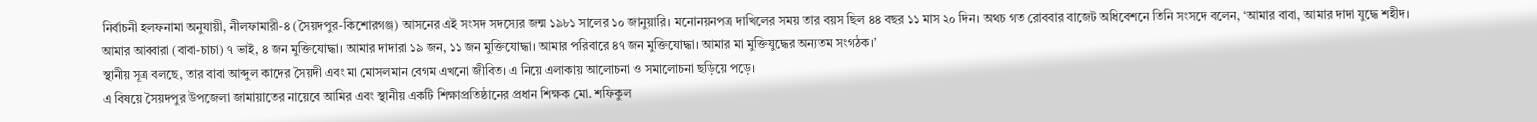নির্বাচনী হলফনামা অনুযায়ী, নীলফামারী-৪ (সৈয়দপুর-কিশোরগঞ্জ) আসনের এই সংসদ সদস্যের জন্ম ১৯৮১ সালের ১০ জানুয়ারি। মনোনয়নপত্র দাখিলের সময় তার বয়স ছিল ৪৪ বছর ১১ মাস ২০ দিন। অথচ গত রোববার বাজেট অধিবেশনে তিনি সংসদে বলেন, ‘আমার বাবা, আমার দাদা যুদ্ধে শহীদ। আমার আব্বারা (বাবা-চাচা) ৭ ভাই, ৪ জন মুক্তিযোদ্ধা। আমার দাদারা ১৯ জন, ১১ জন মুক্তিযোদ্ধা। আমার পরিবারে ৪৭ জন মুক্তিযোদ্ধা। আমার মা মুক্তিযুদ্ধের অন্যতম সংগঠক।’
স্থানীয় সূত্র বলছে, তার বাবা আব্দুল কাদের সৈয়দী এবং মা মোসলমান বেগম এখনো জীবিত। এ নিয়ে এলাকায় আলোচনা ও সমালোচনা ছড়িয়ে পড়ে।
এ বিষয়ে সৈয়দপুর উপজেলা জামায়াতের নায়েবে আমির এবং স্থানীয় একটি শিক্ষাপ্রতিষ্ঠানের প্রধান শিক্ষক মো. শফিকুল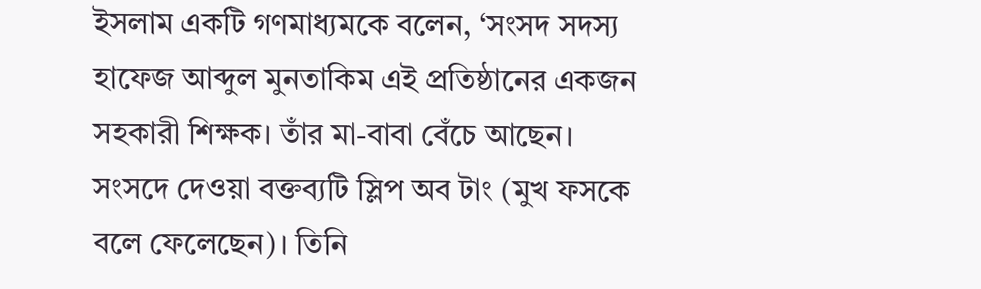ইসলাম একটি গণমাধ্যমকে বলেন, ‘সংসদ সদস্য হাফেজ আব্দুল মুনতাকিম এই প্রতিষ্ঠানের একজন সহকারী শিক্ষক। তাঁর মা-বাবা বেঁচে আছেন। সংসদে দেওয়া বক্তব্যটি স্লিপ অব টাং (মুখ ফসকে বলে ফেলেছেন)। তিনি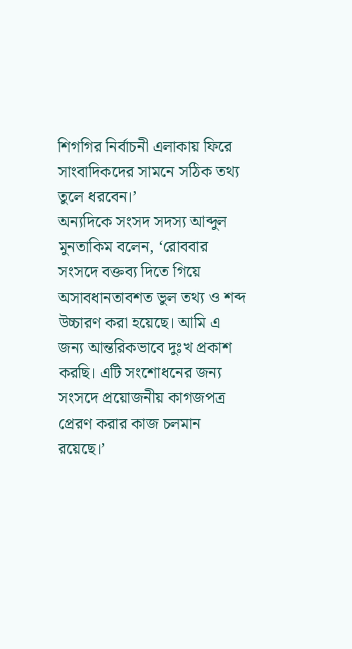শিগগির নির্বাচনী এলাকায় ফিরে সাংবাদিকদের সামনে সঠিক তথ্য তুলে ধরবেন।’
অন্যদিকে সংসদ সদস্য আব্দুল মুনতাকিম বলেন, ‘রোববার সংসদে বক্তব্য দিতে গিয়ে অসাবধানতাবশত ভুল তথ্য ও শব্দ উচ্চারণ করা হয়েছে। আমি এ জন্য আন্তরিকভাবে দুঃখ প্রকাশ করছি। এটি সংশোধনের জন্য সংসদে প্রয়োজনীয় কাগজপত্র প্রেরণ করার কাজ চলমান রয়েছে।’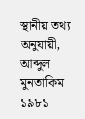স্থানীয় তথ্য অনুযায়ী, আব্দুল মুনতাকিম ১৯৮১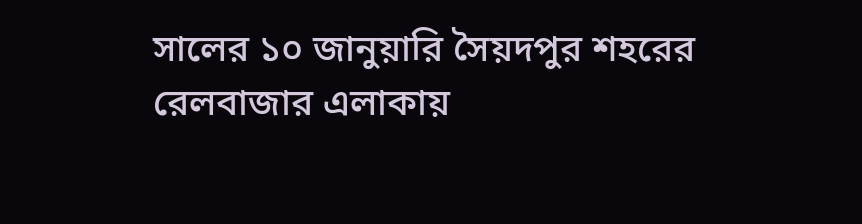সালের ১০ জানুয়ারি সৈয়দপুর শহরের রেলবাজার এলাকায়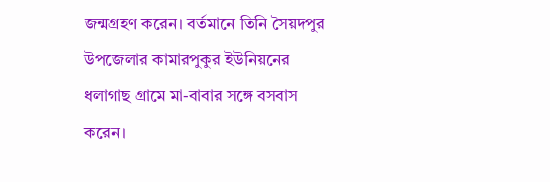জন্মগ্রহণ করেন। বর্তমানে তিনি সৈয়দপুর উপজেলার কামারপুকুর ইউনিয়নের ধলাগাছ গ্রামে মা-বাবার সঙ্গে বসবাস করেন।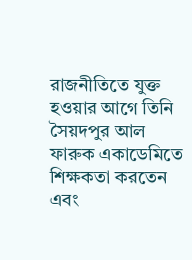রাজনীতিতে যুক্ত হওয়ার আগে তিনি সৈয়দপুর আল ফারুক একাডেমিতে শিক্ষকতা করতেন এবং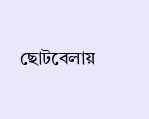ছোটবেলায়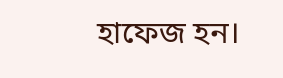হাফেজ হন।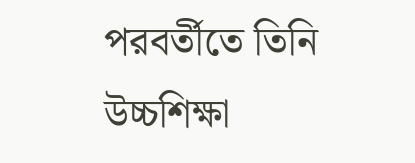পরবর্তীতে তিনি উচ্চশিক্ষা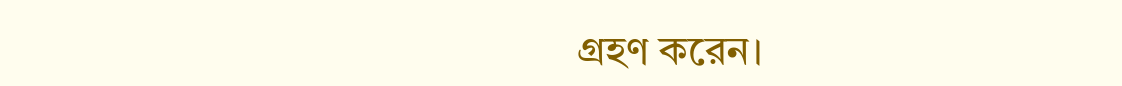গ্রহণ করেন।